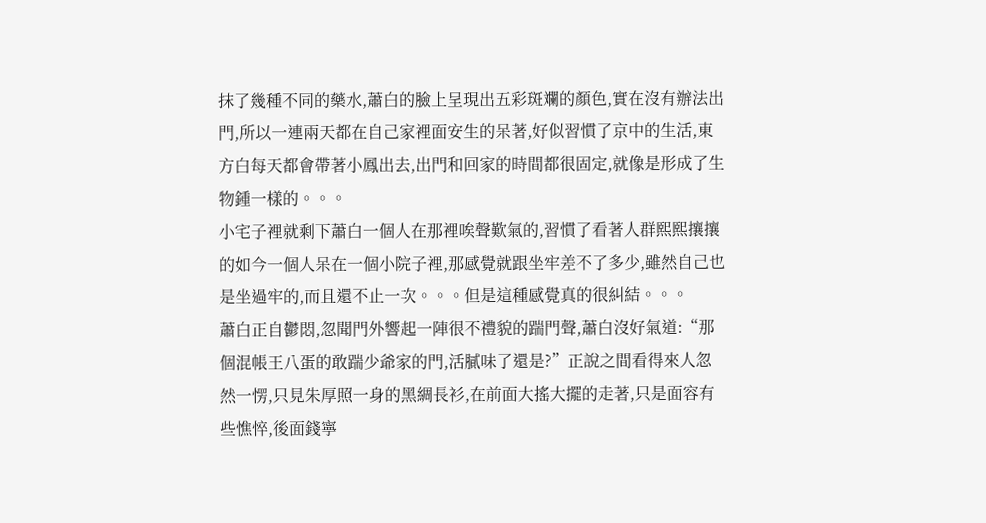抹了幾種不同的藥水,蕭白的臉上呈現出五彩斑斕的顏色,實在沒有辦法出門,所以一連兩天都在自己家裡面安生的呆著,好似習慣了京中的生活,東方白每天都會帶著小鳳出去,出門和回家的時間都很固定,就像是形成了生物鍾一樣的。。。
小宅子裡就剩下蕭白一個人在那裡唉聲歎氣的,習慣了看著人群熙熙攘攘的如今一個人呆在一個小院子裡,那感覺就跟坐牢差不了多少,雖然自己也是坐過牢的,而且還不止一次。。。但是這種感覺真的很糾結。。。
蕭白正自鬱悶,忽聞門外響起一陣很不禮貌的踹門聲,蕭白沒好氣道:“那個混帳王八蛋的敢踹少爺家的門,活膩味了還是?”正說之間看得來人忽然一愣,只見朱厚照一身的黑綢長衫,在前面大搖大擺的走著,只是面容有些憔悴,後面錢寧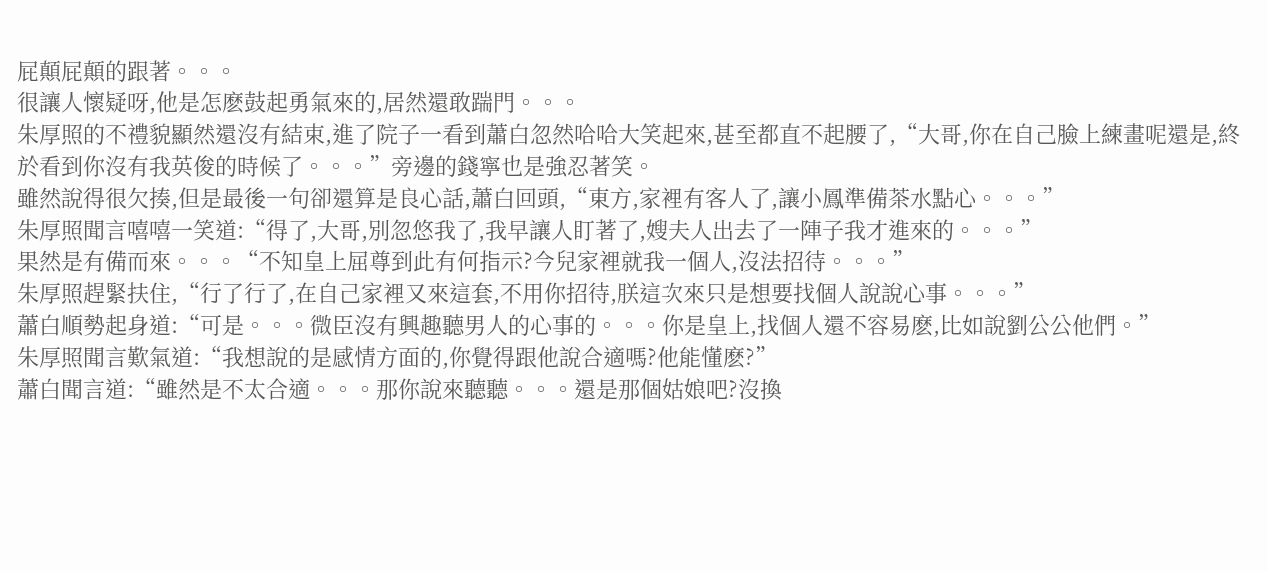屁顛屁顛的跟著。。。
很讓人懷疑呀,他是怎麽鼓起勇氣來的,居然還敢踹門。。。
朱厚照的不禮貌顯然還沒有結束,進了院子一看到蕭白忽然哈哈大笑起來,甚至都直不起腰了,“大哥,你在自己臉上練畫呢還是,終於看到你沒有我英俊的時候了。。。”旁邊的錢寧也是強忍著笑。
雖然說得很欠揍,但是最後一句卻還算是良心話,蕭白回頭,“東方,家裡有客人了,讓小鳳準備茶水點心。。。”
朱厚照聞言嘻嘻一笑道:“得了,大哥,別忽悠我了,我早讓人盯著了,嫂夫人出去了一陣子我才進來的。。。”
果然是有備而來。。。“不知皇上屈尊到此有何指示?今兒家裡就我一個人,沒法招待。。。”
朱厚照趕緊扶住,“行了行了,在自己家裡又來這套,不用你招待,朕這次來只是想要找個人說說心事。。。”
蕭白順勢起身道:“可是。。。微臣沒有興趣聽男人的心事的。。。你是皇上,找個人還不容易麽,比如說劉公公他們。”
朱厚照聞言歎氣道:“我想說的是感情方面的,你覺得跟他說合適嗎?他能懂麽?”
蕭白聞言道:“雖然是不太合適。。。那你說來聽聽。。。還是那個姑娘吧?沒換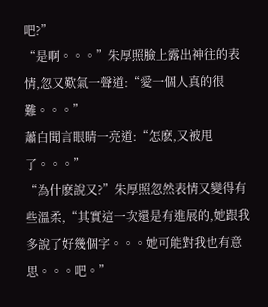吧?”
“是啊。。。”朱厚照臉上露出神往的表情,忽又歎氣一聲道:“愛一個人真的很難。。。”
蕭白聞言眼睛一亮道:“怎麽,又被甩了。。。”
“為什麽說又?”朱厚照忽然表情又變得有些溫柔,“其實這一次還是有進展的,她跟我多說了好幾個字。。。她可能對我也有意思。。。吧。”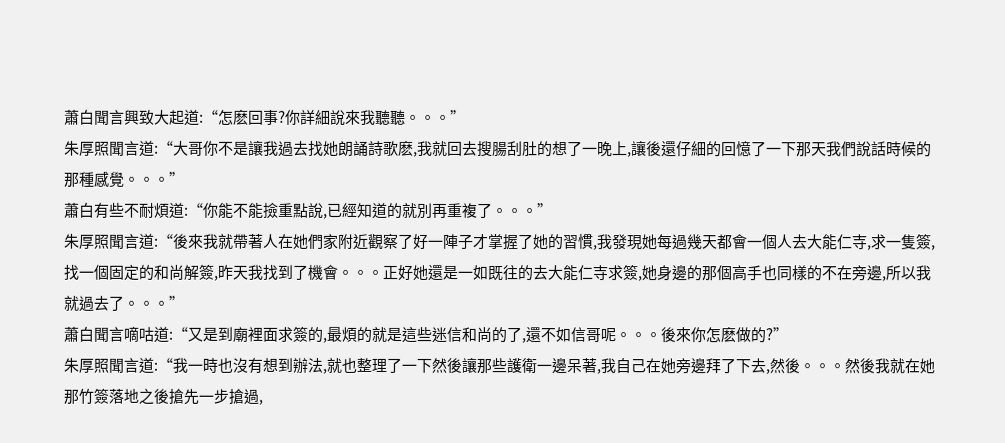蕭白聞言興致大起道:“怎麽回事?你詳細說來我聽聽。。。”
朱厚照聞言道:“大哥你不是讓我過去找她朗誦詩歌麽,我就回去搜腸刮肚的想了一晚上,讓後還仔細的回憶了一下那天我們說話時候的那種感覺。。。”
蕭白有些不耐煩道:“你能不能撿重點說,已經知道的就別再重複了。。。”
朱厚照聞言道:“後來我就帶著人在她們家附近觀察了好一陣子才掌握了她的習慣,我發現她每過幾天都會一個人去大能仁寺,求一隻簽,找一個固定的和尚解簽,昨天我找到了機會。。。正好她還是一如既往的去大能仁寺求簽,她身邊的那個高手也同樣的不在旁邊,所以我就過去了。。。”
蕭白聞言嘀咕道:“又是到廟裡面求簽的,最煩的就是這些迷信和尚的了,還不如信哥呢。。。後來你怎麽做的?”
朱厚照聞言道:“我一時也沒有想到辦法,就也整理了一下然後讓那些護衛一邊呆著,我自己在她旁邊拜了下去,然後。。。然後我就在她那竹簽落地之後搶先一步搶過,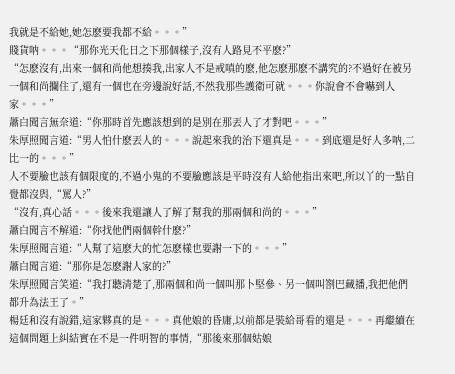我就是不給她,她怎麽要我都不給。。。”
賤貨呐。。。“那你光天化日之下那個樣子,沒有人路見不平麽?”
“怎麽沒有,出來一個和尚他想揍我,出家人不是戒嗔的麽,他怎麽那麽不講究的?不過好在被另一個和尚攔住了,還有一個也在旁邊說好話,不然我那些護衛可就。。。你說會不會嚇到人家。。。”
蕭白聞言無奈道:“你那時首先應該想到的是別在那丟人了才對吧。。。”
朱厚照聞言道:“男人怕什麽丟人的。。。說起來我的治下還真是。。。到底還是好人多呐,二比一的。。。”
人不要臉也該有個限度的,不過小鬼的不要臉應該是平時沒有人給他指出來吧,所以丫的一點自覺都沒與,“罵人?”
“沒有,真心話。。。後來我還讓人了解了幫我的那兩個和尚的。。。”
蕭白聞言不解道:“你找他們兩個幹什麽?”
朱厚照聞言道:“人幫了這麽大的忙怎麽樣也要謝一下的。。。”
蕭白聞言道:“那你是怎麽謝人家的?”
朱厚照聞言笑道:“我打聽清楚了,那兩個和尚一個叫那卜堅參、另一個叫劄巴藏播,我把他們都升為法王了。”
楊廷和沒有說錯,這家夥真的是。。。真他娘的昏庸,以前都是裝給哥看的還是。。。再繼續在這個問題上糾結實在不是一件明智的事情,“那後來那個姑娘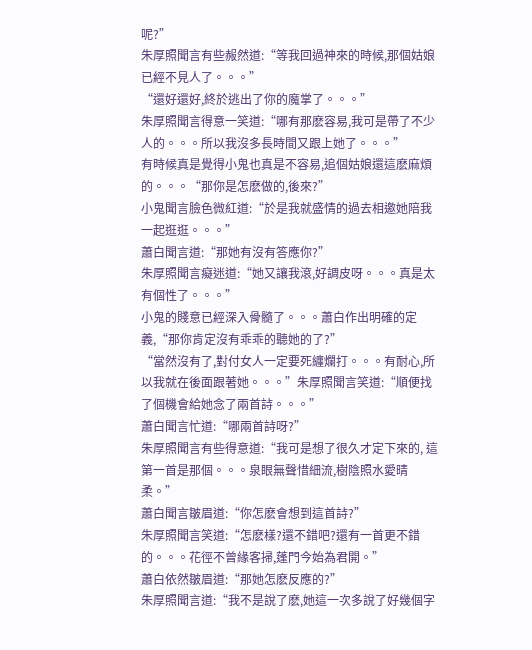呢?”
朱厚照聞言有些赧然道:“等我回過神來的時候,那個姑娘已經不見人了。。。”
“還好還好,終於逃出了你的魔掌了。。。”
朱厚照聞言得意一笑道:“哪有那麽容易,我可是帶了不少人的。。。所以我沒多長時間又跟上她了。。。”
有時候真是覺得小鬼也真是不容易,追個姑娘還這麽麻煩的。。。“那你是怎麽做的,後來?”
小鬼聞言臉色微紅道:“於是我就盛情的過去相邀她陪我一起逛逛。。。”
蕭白聞言道:“那她有沒有答應你?”
朱厚照聞言癡迷道:“她又讓我滾,好調皮呀。。。真是太有個性了。。。”
小鬼的賤意已經深入骨髓了。。。蕭白作出明確的定義,“那你肯定沒有乖乖的聽她的了?”
“當然沒有了,對付女人一定要死纏爛打。。。有耐心,所以我就在後面跟著她。。。”朱厚照聞言笑道:“順便找了個機會給她念了兩首詩。。。”
蕭白聞言忙道:“哪兩首詩呀?”
朱厚照聞言有些得意道:“我可是想了很久才定下來的, 這第一首是那個。。。泉眼無聲惜細流,樹陰照水愛晴柔。”
蕭白聞言皺眉道:“你怎麽會想到這首詩?”
朱厚照聞言笑道:“怎麽樣?還不錯吧?還有一首更不錯的。。。花徑不曾緣客掃,蓬門今始為君開。”
蕭白依然皺眉道:“那她怎麽反應的?”
朱厚照聞言道:“我不是說了麽,她這一次多說了好幾個字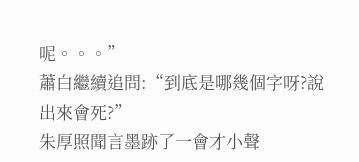呢。。。”
蕭白繼續追問:“到底是哪幾個字呀?說出來會死?”
朱厚照聞言墨跡了一會才小聲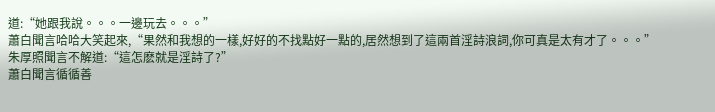道:“她跟我說。。。一邊玩去。。。”
蕭白聞言哈哈大笑起來,“果然和我想的一樣,好好的不找點好一點的,居然想到了這兩首淫詩浪詞,你可真是太有才了。。。”
朱厚照聞言不解道:“這怎麽就是淫詩了?”
蕭白聞言循循善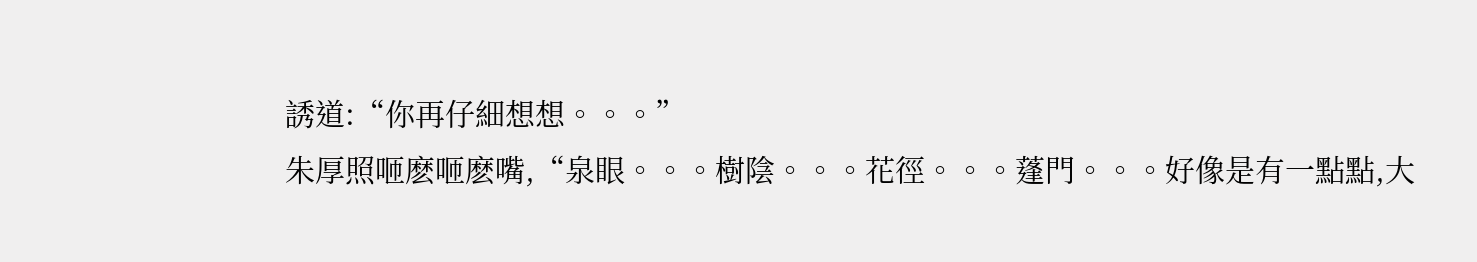誘道:“你再仔細想想。。。”
朱厚照咂麽咂麽嘴,“泉眼。。。樹陰。。。花徑。。。蓬門。。。好像是有一點點,大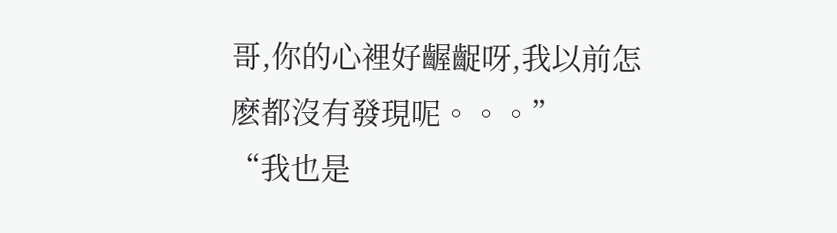哥,你的心裡好齷齪呀,我以前怎麽都沒有發現呢。。。”
“我也是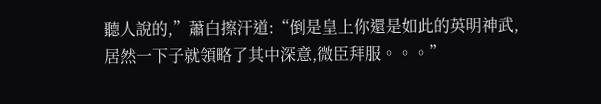聽人說的,”蕭白擦汗道:“倒是皇上你還是如此的英明神武,居然一下子就領略了其中深意,微臣拜服。。。”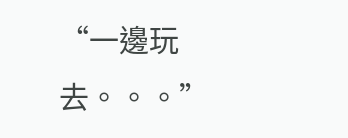“一邊玩去。。。”